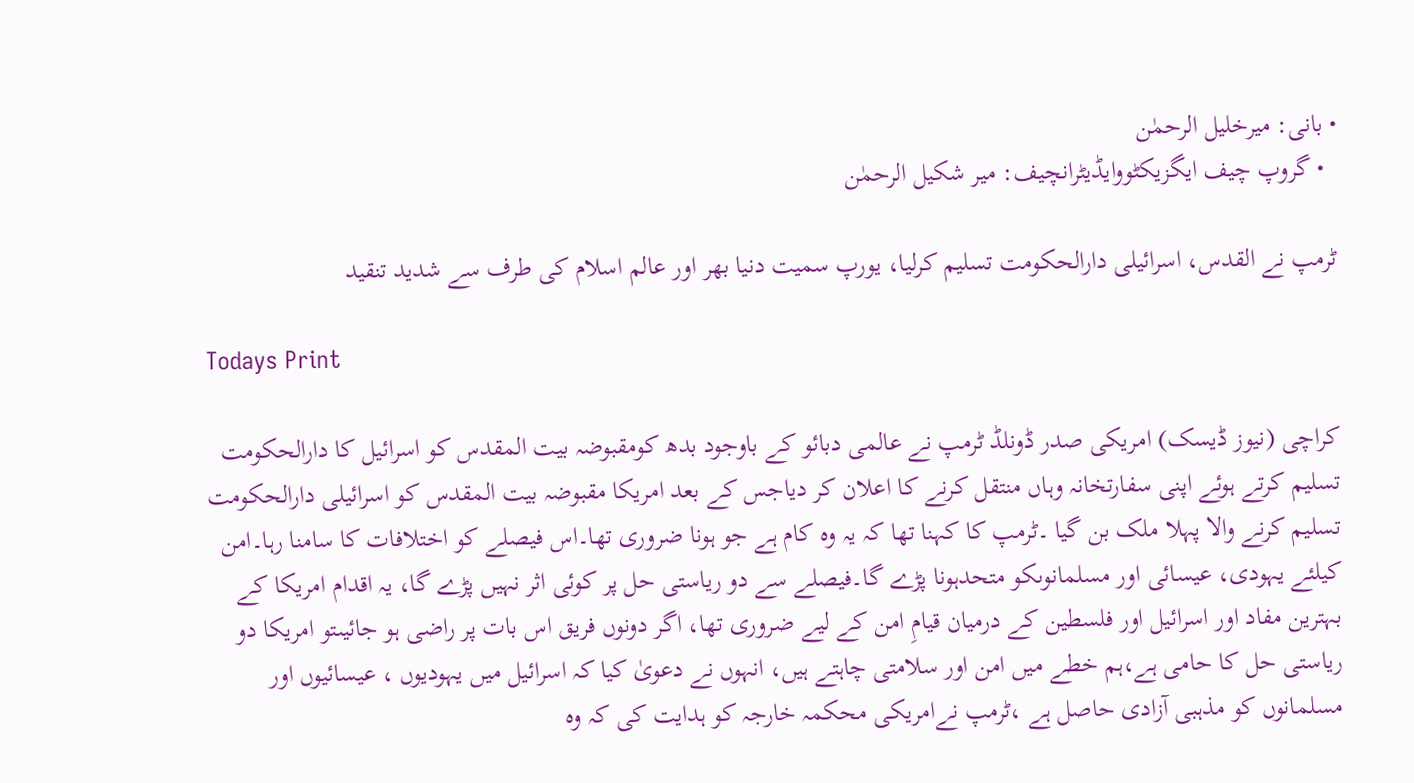• بانی: میرخلیل الرحمٰن
  • گروپ چیف ایگزیکٹووایڈیٹرانچیف: میر شکیل الرحمٰن

ٹرمپ نے القدس، اسرائیلی دارالحکومت تسلیم کرلیا، یورپ سمیت دنیا بھر اور عالم اسلام کی طرف سے شدید تنقید

Todays Print

کراچی (نیوز ڈیسک) امریکی صدر ڈونلڈ ٹرمپ نے عالمی دبائو کے باوجود بدھ کومقبوضہ بیت المقدس کو اسرائیل کا دارالحکومت تسلیم کرتے ہوئے اپنی سفارتخانہ وہاں منتقل کرنے کا اعلان کر دیاجس کے بعد امریکا مقبوضہ بیت المقدس کو اسرائیلی دارالحکومت تسلیم کرنے والا پہلا ملک بن گیا ۔ٹرمپ کا کہنا تھا کہ یہ وہ کام ہے جو ہونا ضروری تھا۔اس فیصلے کو اختلافات کا سامنا رہا۔امن کیلئے یہودی، عیسائی اور مسلمانوںکو متحدہونا پڑے گا۔فیصلے سے دو ریاستی حل پر کوئی اثر نہیں پڑے گا، یہ اقدام امریکا کے بہترین مفاد اور اسرائیل اور فلسطین کے درمیان قیامِ امن کے لیے ضروری تھا، اگر دونوں فریق اس بات پر راضی ہو جائیںتو امریکا دو ریاستی حل کا حامی ہے،ہم خطے میں امن اور سلامتی چاہتے ہیں، انہوں نے دعویٰ کیا کہ اسرائیل میں یہودیوں ، عیسائیوں اور مسلمانوں کو مذہبی آزادی حاصل ہے ،ٹرمپ نےامریکی محکمہ خارجہ کو ہدایت کی کہ وہ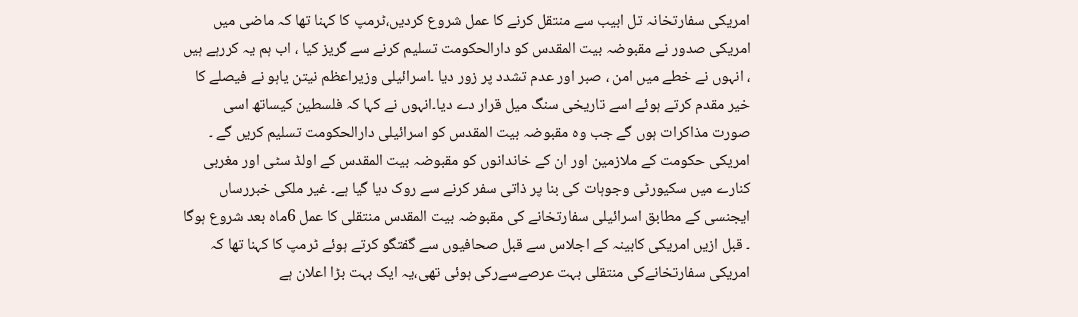امریکی سفارتخانہ تل ابیب سے منتقل کرنے کا عمل شروع کردیں،ٹرمپ کا کہنا تھا کہ ماضی میں امریکی صدور نے مقبوضہ بیت المقدس کو دارالحکومت تسلیم کرنے سے گریز کیا ، اب ہم یہ کررہے ہیں ، انہوں نے خطے میں امن ، صبر اور عدم تشدد پر زور دیا ۔اسرائیلی وزیراعظم نیتن یاہو نے فیصلے کا خیر مقدم کرتے ہوئے اسے تاریخی سنگ میل قرار دے دیا۔انہوں نے کہا کہ فلسطین کیساتھ اسی صورت مذاکرات ہوں گے جب وہ مقبوضہ بیت المقدس کو اسرائیلی دارالحکومت تسلیم کریں گے ۔ امریکی حکومت کے ملازمین اور ان کے خاندانوں کو مقبوضہ بیت المقدس کے اولڈ سٹی اور مغربی کنارے میں سکیورٹی وجوہات کی بنا پر ذاتی سفر کرنے سے روک دیا گیا ہے۔ غیر ملکی خبررساں ایجنسی کے مطابق اسرائیلی سفارتخانے کی مقبوضہ بیت المقدس منتقلی کا عمل 6ماہ بعد شروع ہوگا ۔ قبل ازیں امریکی کابینہ کے اجلاس سے قبل صحافیوں سے گفتگو کرتے ہوئے ٹرمپ کا کہنا تھا کہ امریکی سفارتخانےکی منتقلی بہت عرصےسےرکی ہوئی تھی،یہ ایک بہت بڑا اعلان ہے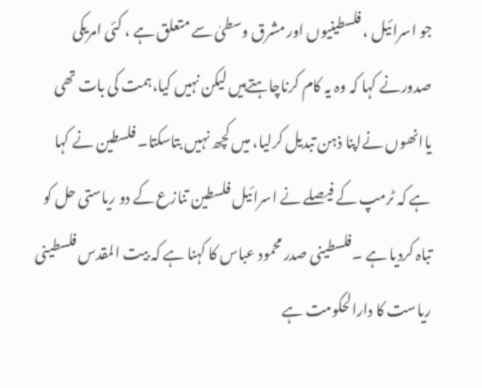جو اسرائیل ، فلسطینیوں اور مشرق وسطیٰ سے متعلق ہے ، کئی امریکی صدورنے کہا کہ وہ یہ کام کرناچاہتےہیں لیکن نہیں کیا،ہمت کی بات تھی یاانھوں نےاپنا ذہن تبدیل کرلیا، میں کچھ نہیں بتاسکتا۔ فلسطین نے کہا ہے کہ ٹرمپ کے فیصلے نے اسرائیل فلسطین تنازع کے دو ریاستی حل کو تباہ کردیا ہے ۔فلسطینی صدر محمود عباس کا کہنا ہے کہ بیت المقدس فلسطینی ریاست کا دارالحکومت ہے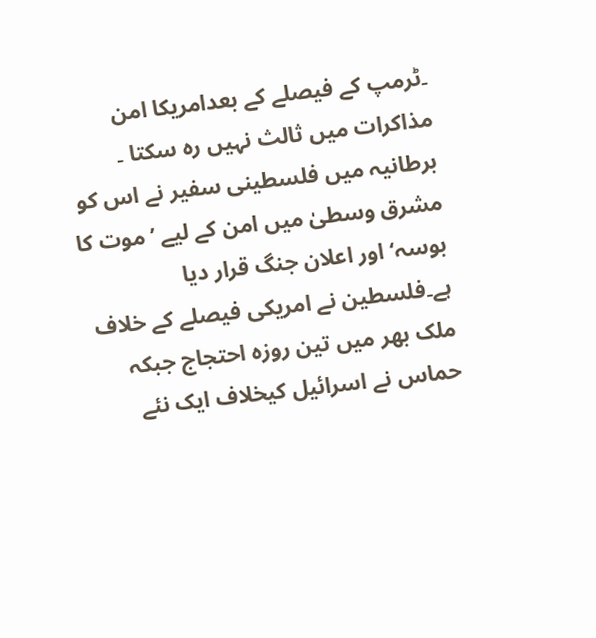۔ٹرمپ کے فیصلے کے بعدامریکا امن مذاکرات میں ثالث نہیں رہ سکتا ۔ برطانیہ میں فلسطینی سفیر نے اس کو مشرق وسطیٰ میں امن کے لیے ’موت کا بوسہ‘ اور اعلان جنگ قرار دیا ہے۔فلسطین نے امریکی فیصلے کے خلاف ملک بھر میں تین روزہ احتجاج جبکہ حماس نے اسرائیل کیخلاف ایک نئے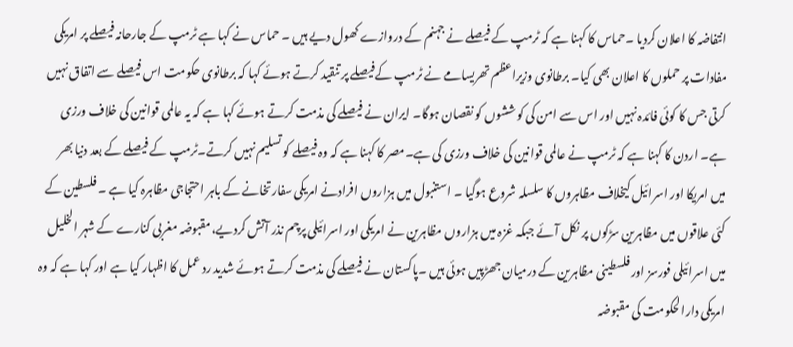انتفاضہ کا اعلان کردیا ۔حماس کا کہنا ہے کہ ٹرمپ کے فیصلے نے جہنم کے دروازے کھول دیے ہیں ۔ حماس نے کہا ہے ٹرمپ کے جارحانہ فیصلے پر امریکی مفادات پر حملوں کا اعلان بھی کیا۔ برطانوی وزیراعظم تھریسامے نے ٹرمپ کےفیصلے پر تنقید کرتے ہوئے کہا کہ برطانوی حکومت اس فیصلے سے اتفاق نہیں کرتی جس کا کوئی فائدہ نہیں اور اس سے امن کی کوششوں کو نقصان ہوگا۔ ایران نے فیصلے کی مذمت کرتے ہوئے کہا ہے کہ یہ عالمی قوانین کی خلاف ورزی ہے۔ اردن کا کہنا ہے کہ ٹرمپ نے عالمی قوانین کی خلاف ورزی کی ہے۔مصر کا کہنا ہے کہ وہ فیصلے کو تسلیم نہیں کرتے۔ٹرمپ کے فیصلے کے بعد دنیا بھر میں امریکا اور اسرائیل کیخلاف مظاہروں کا سلسلہ شروع ہوگیا ۔ استنبول میں ہزاروں افرادنے امریکی سفارتخانے کے باہر احتجاجی مظاہرہ کیا ہے ۔ فلسطین کے کئی علاقوں میں مظاہرین سڑکوں پر نکل آئے جبکہ غزہ میں ہزاروں مظاہرین نے امریکی اور اسرائیلی پرچم نذر آتش کردیے،مقبوضہ مغربی کنارے کے شہر الخلیل میں اسرائیلی فورسز اور فلسطینی مظاہرین کے درمیان جھڑپیں ہوئی ہیں ۔پاکستان نے فیصلے کی مذمت کرتے ہوئے شدید رد عمل کا اظہار کیا ہے اور کہا ہے کہ وہ امریکی دارا لحکومت کی مقبوضہ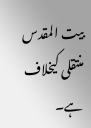بیت المقدس منتقلی کیخلاف ہے۔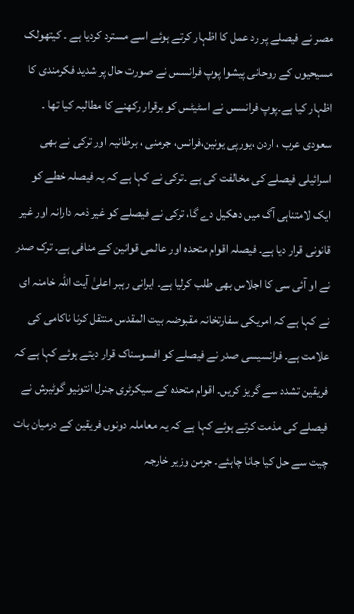مصر نے فیصلے پر رد عمل کا اظہار کرتے ہوئے اسے مسترد کردیا ہے ۔ کیتھولک مسیحیوں کے روحانی پیشوا پوپ فرانسس نے صورت حال پر شدید فکرمندی کا اظہار کیا ہے۔پوپ فرانسس نے اسٹیٹس کو برقرار رکھنے کا مطالبہ کیا تھا ۔ سعودی عرب ، اردن ،یورپی یونین،فرانس، جرمنی ، برطانیہ اور ترکی نے بھی اسرائیلی فیصلے کی مخالفت کی ہے ۔ترکی نے کہا ہے کہ یہ فیصلہ خطے کو ایک لامتناہی آگ میں دھکیل دے گا، ترکی نے فیصلے کو غیر ذمہ دارانہ اور غیر قانونی قرار دیا ہے۔ فیصلہ اقوام متحدہ اور عالمی قوانین کے منافی ہے۔ ترک صدر نے او آئی سی کا اجلاس بھی طلب کرلیا ہے۔ ایرانی رہبر اعلیٰ آیت اللہ خامنہ ای نے کہا ہے کہ امریکی سفارتخانہ مقبوضہ بیت المقدس منتقل کرنا ناکامی کی علامت ہے۔ فرانسیسی صدر نے فیصلے کو افسوسناک قرار دیتے ہوئے کہا ہے کہ فریقین تشدد سے گریز کریں۔ اقوام متحدہ کے سیکرٹری جنرل انتونیو گوٹیرش نے فیصلے کی مذمت کرتے ہوئے کہا ہے کہ یہ معاملہ دونوں فریقین کے درمیان بات چیت سے حل کیا جانا چاہئے۔ جرمن وزیر خارجہ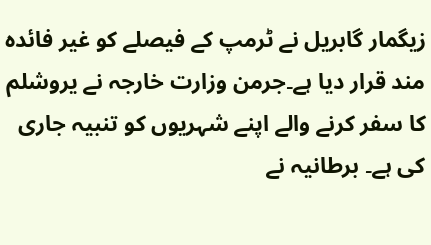زیگمار گابریل نے ٹرمپ کے فیصلے کو غیر فائدہ مند قرار دیا ہے۔جرمن وزارت خارجہ نے یروشلم کا سفر کرنے والے اپنے شہریوں کو تنبیہ جاری کی ہے۔ برطانیہ نے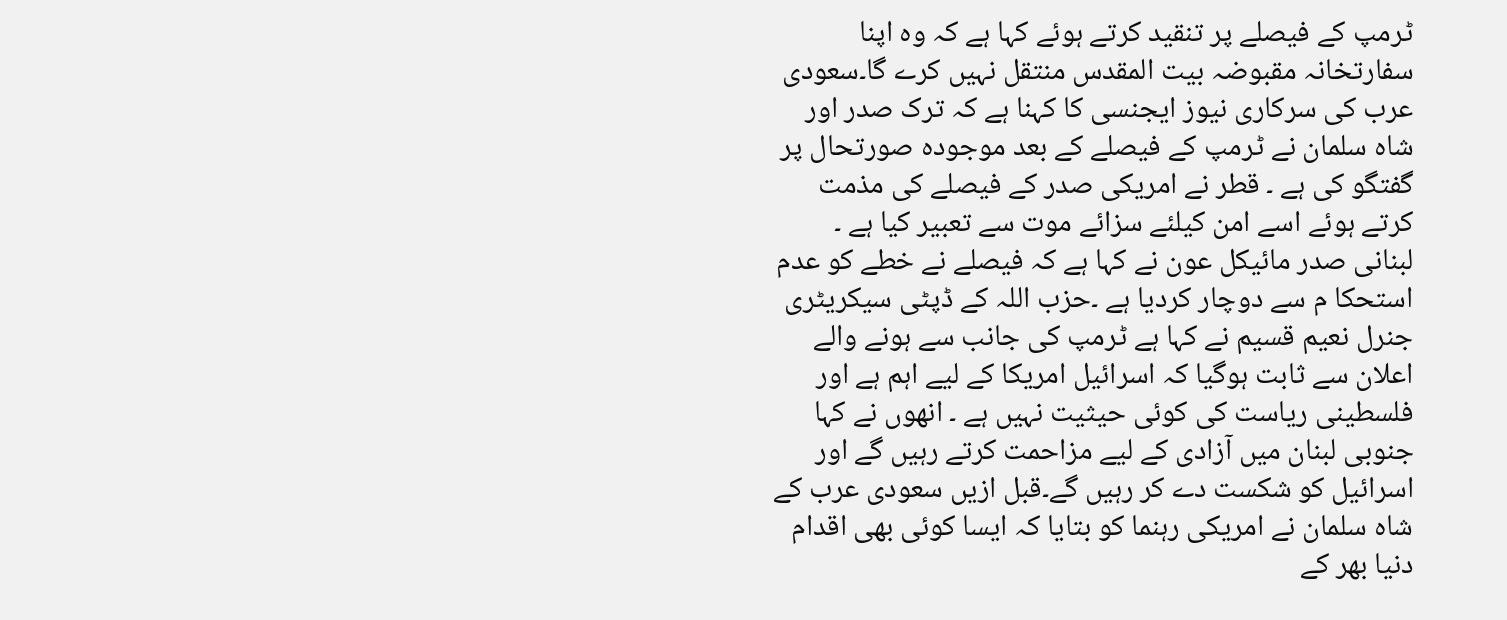ٹرمپ کے فیصلے پر تنقید کرتے ہوئے کہا ہے کہ وہ اپنا سفارتخانہ مقبوضہ بیت المقدس منتقل نہیں کرے گا۔سعودی عرب کی سرکاری نیوز ایجنسی کا کہنا ہے کہ ترک صدر اور شاہ سلمان نے ٹرمپ کے فیصلے کے بعد موجودہ صورتحال پر گفتگو کی ہے ۔ قطر نے امریکی صدر کے فیصلے کی مذمت کرتے ہوئے اسے امن کیلئے سزائے موت سے تعبیر کیا ہے ۔ لبنانی صدر مائیکل عون نے کہا ہے کہ فیصلے نے خطے کو عدم استحکا م سے دوچار کردیا ہے ۔حزب اللہ کے ڈپٹی سیکریٹری جنرل نعیم قسیم نے کہا ہے ٹرمپ کی جانب سے ہونے والے اعلان سے ثابت ہوگیا کہ اسرائیل امریکا کے لیے اہم ہے اور فلسطینی ریاست کی کوئی حیثیت نہیں ہے ۔ انھوں نے کہا جنوبی لبنان میں آزادی کے لیے مزاحمت کرتے رہیں گے اور اسرائیل کو شکست دے کر رہیں گے۔قبل ازیں سعودی عرب کے شاہ سلمان نے امریکی رہنما کو بتایا کہ ایسا کوئی بھی اقدام دنیا بھر کے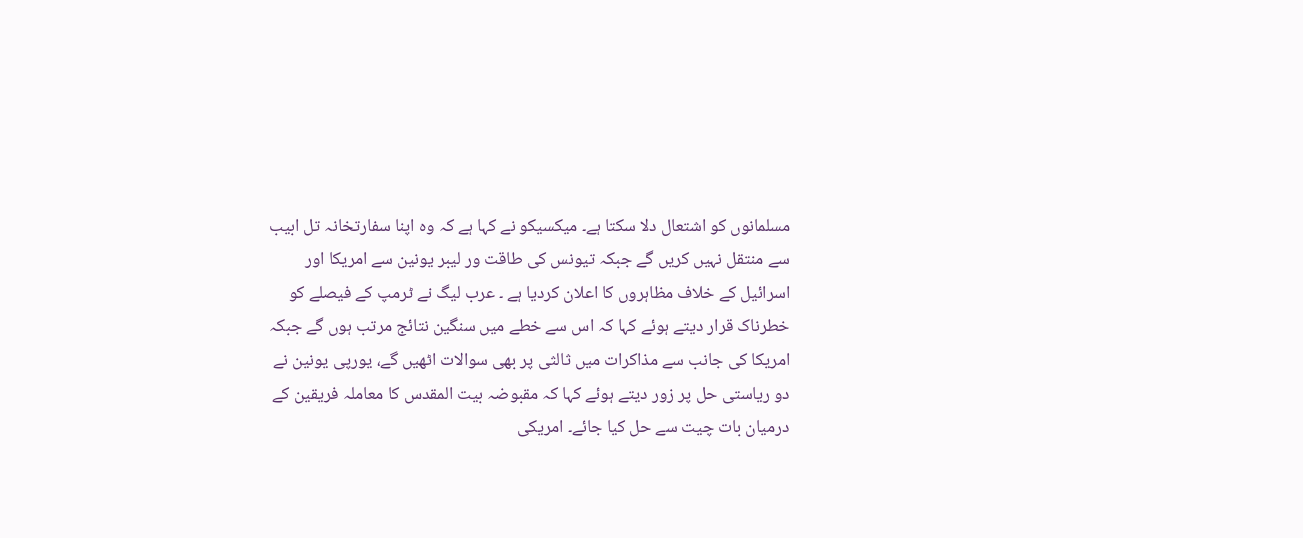مسلمانوں کو اشتعال دلا سکتا ہے۔ میکسیکو نے کہا ہے کہ وہ اپنا سفارتخانہ تل ابیب سے منتقل نہیں کریں گے جبکہ تیونس کی طاقت ور لیبر یونین سے امریکا اور اسرائیل کے خلاف مظاہروں کا اعلان کردیا ہے ۔ عرب لیگ نے ٹرمپ کے فیصلے کو خطرناک قرار دیتے ہوئے کہا کہ اس سے خطے میں سنگین نتائج مرتب ہوں گے جبکہ امریکا کی جانب سے مذاکرات میں ثالثی پر بھی سوالات اٹھیں گے، یورپی یونین نے دو ریاستی حل پر زور دیتے ہوئے کہا کہ مقبوضہ بیت المقدس کا معاملہ فریقین کے درمیان بات چیت سے حل کیا جائے۔ امریکی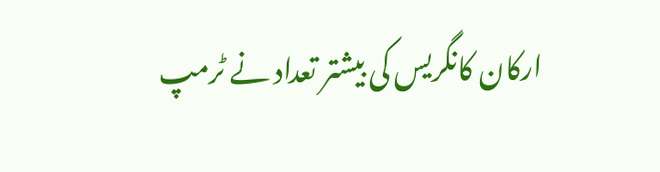ارکان کانگریس کی بیشتر تعداد نے ٹرمپ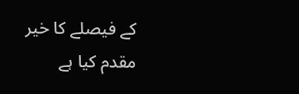کے فیصلے کا خیر مقدم کیا ہے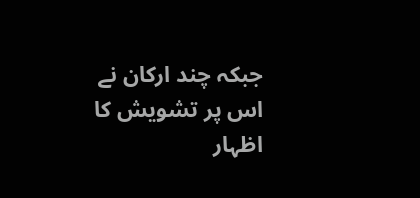جبکہ چند ارکان نے اس پر تشویش کا اظہار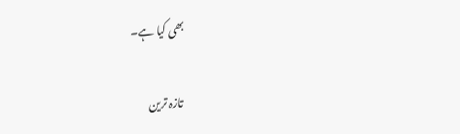بھی کیا ہے۔

تازہ ترین